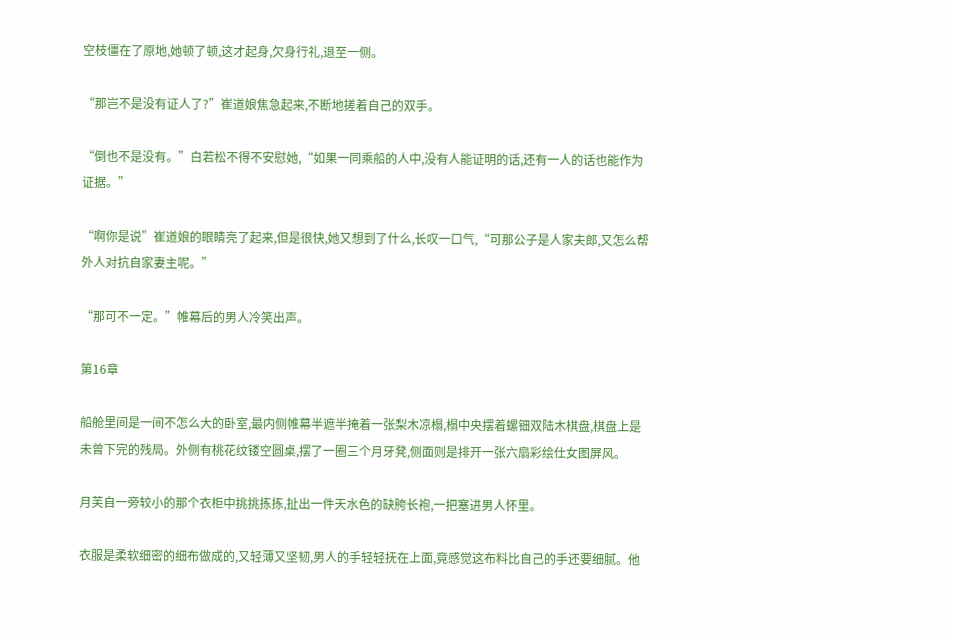空枝僵在了原地,她顿了顿,这才起身,欠身行礼,退至一侧。

“那岂不是没有证人了?”崔道娘焦急起来,不断地搓着自己的双手。

“倒也不是没有。”白若松不得不安慰她,“如果一同乘船的人中,没有人能证明的话,还有一人的话也能作为证据。”

“啊你是说”崔道娘的眼睛亮了起来,但是很快,她又想到了什么,长叹一口气,“可那公子是人家夫郎,又怎么帮外人对抗自家妻主呢。”

“那可不一定。”帷幕后的男人冷笑出声。

第16章

船舱里间是一间不怎么大的卧室,最内侧帷幕半遮半掩着一张梨木凉榻,榻中央摆着螺钿双陆木棋盘,棋盘上是未曾下完的残局。外侧有桃花纹镂空圆桌,摆了一圈三个月牙凳,侧面则是排开一张六扇彩绘仕女图屏风。

月芙自一旁较小的那个衣柜中挑挑拣拣,扯出一件天水色的缺胯长袍,一把塞进男人怀里。

衣服是柔软细密的细布做成的,又轻薄又坚韧,男人的手轻轻抚在上面,竟感觉这布料比自己的手还要细腻。他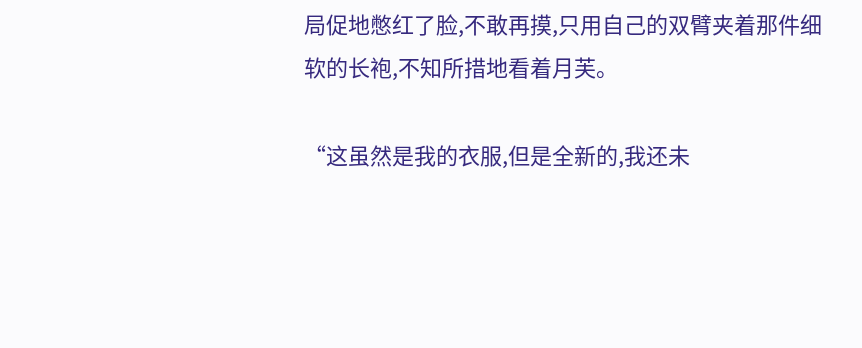局促地憋红了脸,不敢再摸,只用自己的双臂夹着那件细软的长袍,不知所措地看着月芙。

“这虽然是我的衣服,但是全新的,我还未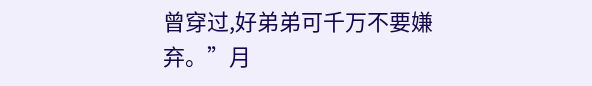曾穿过,好弟弟可千万不要嫌弃。”月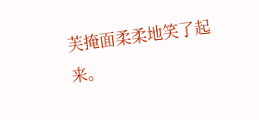芙掩面柔柔地笑了起来。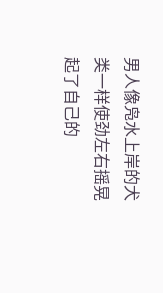男人像凫水上岸的犬类一样使劲左右摇晃起了自己的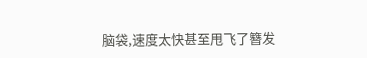脑袋,速度太快甚至甩飞了簪发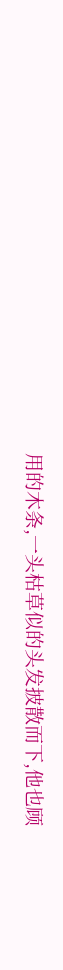用的木条,一头枯草似的头发披散而下,他也顾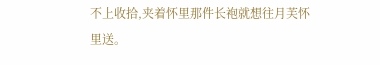不上收拾,夹着怀里那件长袍就想往月芙怀里送。